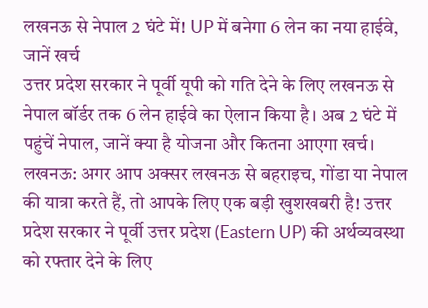लखनऊ से नेपाल 2 घंटे में! UP में बनेगा 6 लेन का नया हाईवे, जानें खर्च
उत्तर प्रदेश सरकार ने पूर्वी यूपी को गति देने के लिए लखनऊ से नेपाल बॉर्डर तक 6 लेन हाईवे का ऐलान किया है। अब 2 घंटे में पहुंचें नेपाल, जानें क्या है योजना और कितना आएगा खर्च।
लखनऊ: अगर आप अक्सर लखनऊ से बहराइच, गोंडा या नेपाल की यात्रा करते हैं, तो आपके लिए एक बड़ी खुशखबरी है! उत्तर प्रदेश सरकार ने पूर्वी उत्तर प्रदेश (Eastern UP) की अर्थव्यवस्था को रफ्तार देने के लिए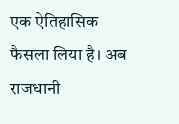एक ऐतिहासिक फैसला लिया है। अब राजधानी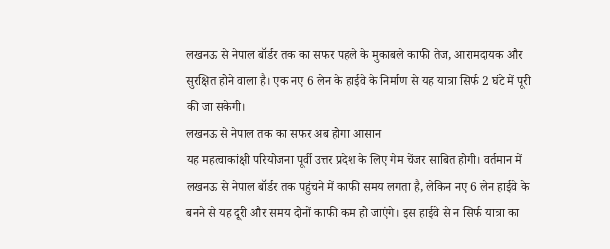लखनऊ से नेपाल बॉर्डर तक का सफर पहले के मुकाबले काफी तेज, आरामदायक और सुरक्षित होने वाला है। एक नए 6 लेन के हाईवे के निर्माण से यह यात्रा सिर्फ 2 घंटे में पूरी की जा सकेगी।
लखनऊ से नेपाल तक का सफर अब होगा आसान
यह महत्वाकांक्षी परियोजना पूर्वी उत्तर प्रदेश के लिए गेम चेंजर साबित होगी। वर्तमान में लखनऊ से नेपाल बॉर्डर तक पहुंचने में काफी समय लगता है, लेकिन नए 6 लेन हाईवे के बनने से यह दूरी और समय दोनों काफी कम हो जाएंगे। इस हाईवे से न सिर्फ यात्रा का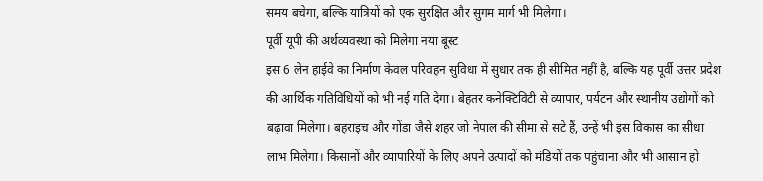समय बचेगा, बल्कि यात्रियों को एक सुरक्षित और सुगम मार्ग भी मिलेगा।
पूर्वी यूपी की अर्थव्यवस्था को मिलेगा नया बूस्ट
इस 6 लेन हाईवे का निर्माण केवल परिवहन सुविधा में सुधार तक ही सीमित नहीं है, बल्कि यह पूर्वी उत्तर प्रदेश की आर्थिक गतिविधियों को भी नई गति देगा। बेहतर कनेक्टिविटी से व्यापार, पर्यटन और स्थानीय उद्योगों को बढ़ावा मिलेगा। बहराइच और गोंडा जैसे शहर जो नेपाल की सीमा से सटे हैं, उन्हें भी इस विकास का सीधा लाभ मिलेगा। किसानों और व्यापारियों के लिए अपने उत्पादों को मंडियों तक पहुंचाना और भी आसान हो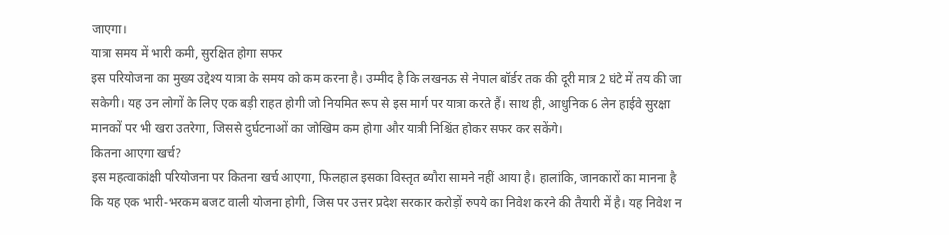जाएगा।
यात्रा समय में भारी कमी, सुरक्षित होगा सफर
इस परियोजना का मुख्य उद्देश्य यात्रा के समय को कम करना है। उम्मीद है कि लखनऊ से नेपाल बॉर्डर तक की दूरी मात्र 2 घंटे में तय की जा सकेगी। यह उन लोगों के लिए एक बड़ी राहत होगी जो नियमित रूप से इस मार्ग पर यात्रा करते हैं। साथ ही, आधुनिक 6 लेन हाईवे सुरक्षा मानकों पर भी खरा उतरेगा, जिससे दुर्घटनाओं का जोखिम कम होगा और यात्री निश्चिंत होकर सफर कर सकेंगे।
कितना आएगा खर्च?
इस महत्वाकांक्षी परियोजना पर कितना खर्च आएगा, फिलहाल इसका विस्तृत ब्यौरा सामने नहीं आया है। हालांकि, जानकारों का मानना है कि यह एक भारी-भरकम बजट वाली योजना होगी, जिस पर उत्तर प्रदेश सरकार करोड़ों रुपये का निवेश करने की तैयारी में है। यह निवेश न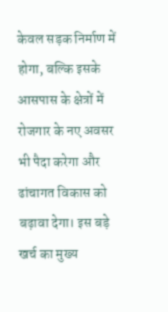केवल सड़क निर्माण में होगा, बल्कि इसके आसपास के क्षेत्रों में रोजगार के नए अवसर भी पैदा करेगा और ढांचागत विकास को बढ़ावा देगा। इस बड़े खर्च का मुख्य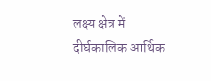लक्ष्य क्षेत्र में दीर्घकालिक आर्थिक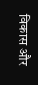विकास और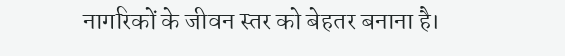नागरिकों के जीवन स्तर को बेहतर बनाना है।